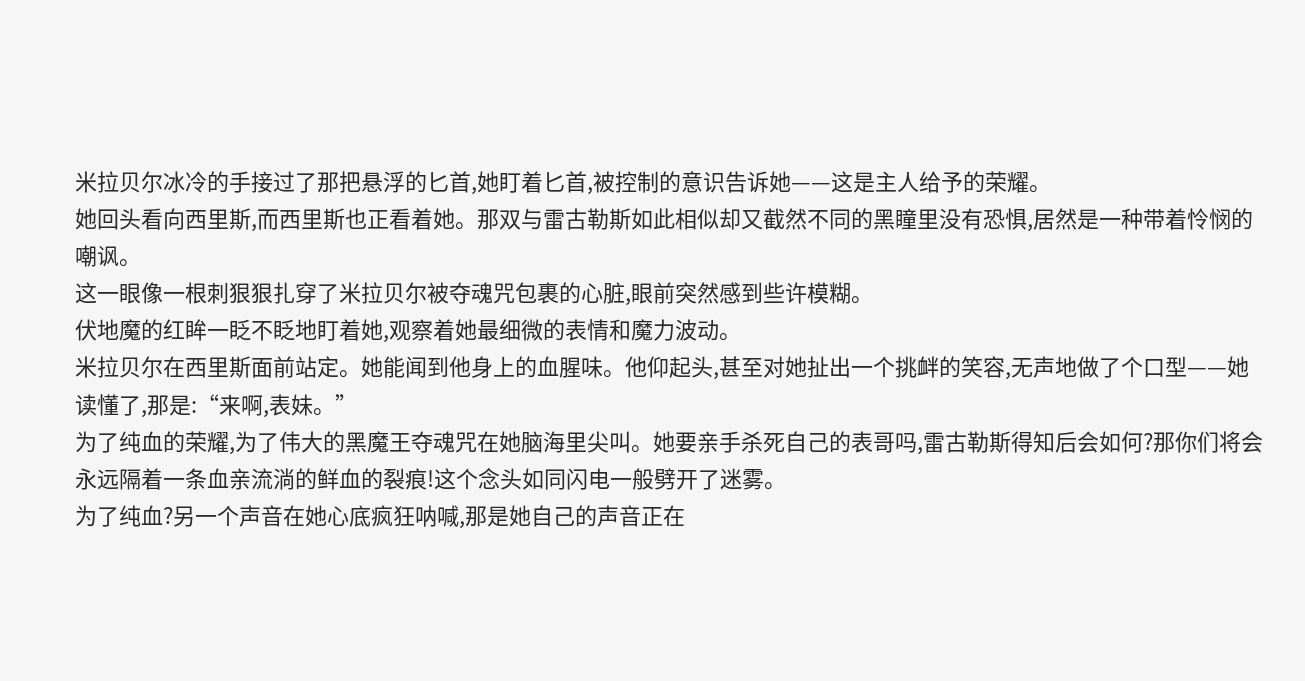米拉贝尔冰冷的手接过了那把悬浮的匕首,她盯着匕首,被控制的意识告诉她——这是主人给予的荣耀。
她回头看向西里斯,而西里斯也正看着她。那双与雷古勒斯如此相似却又截然不同的黑瞳里没有恐惧,居然是一种带着怜悯的嘲讽。
这一眼像一根刺狠狠扎穿了米拉贝尔被夺魂咒包裹的心脏,眼前突然感到些许模糊。
伏地魔的红眸一眨不眨地盯着她,观察着她最细微的表情和魔力波动。
米拉贝尔在西里斯面前站定。她能闻到他身上的血腥味。他仰起头,甚至对她扯出一个挑衅的笑容,无声地做了个口型——她读懂了,那是:“来啊,表妹。”
为了纯血的荣耀,为了伟大的黑魔王夺魂咒在她脑海里尖叫。她要亲手杀死自己的表哥吗,雷古勒斯得知后会如何?那你们将会永远隔着一条血亲流淌的鲜血的裂痕!这个念头如同闪电一般劈开了迷雾。
为了纯血?另一个声音在她心底疯狂呐喊,那是她自己的声音正在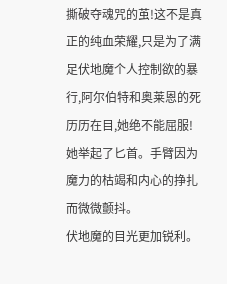撕破夺魂咒的茧!这不是真正的纯血荣耀,只是为了满足伏地魔个人控制欲的暴行,阿尔伯特和奥莱恩的死历历在目,她绝不能屈服!
她举起了匕首。手臂因为魔力的枯竭和内心的挣扎而微微颤抖。
伏地魔的目光更加锐利。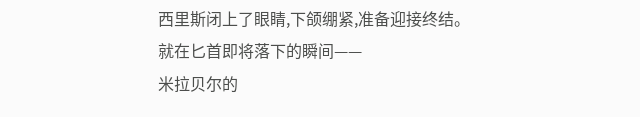西里斯闭上了眼睛,下颌绷紧,准备迎接终结。
就在匕首即将落下的瞬间——
米拉贝尔的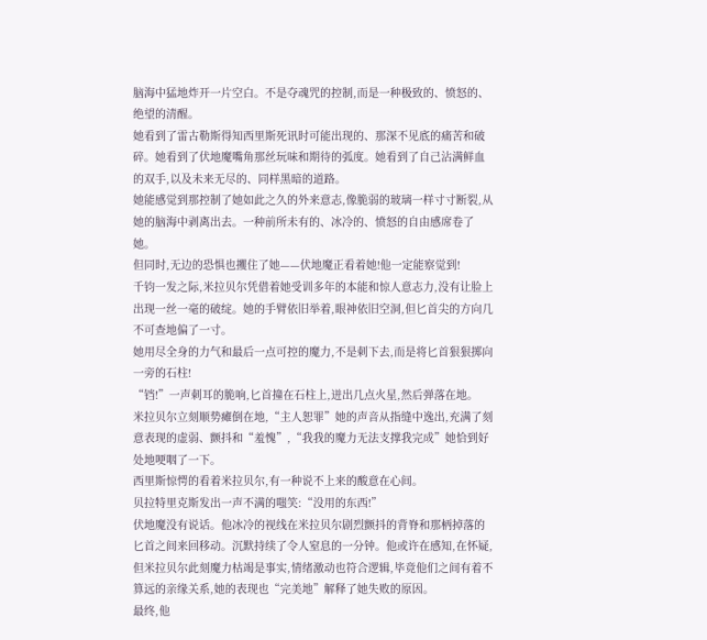脑海中猛地炸开一片空白。不是夺魂咒的控制,而是一种极致的、愤怒的、绝望的清醒。
她看到了雷古勒斯得知西里斯死讯时可能出现的、那深不见底的痛苦和破碎。她看到了伏地魔嘴角那丝玩味和期待的弧度。她看到了自己沾满鲜血的双手,以及未来无尽的、同样黑暗的道路。
她能感觉到那控制了她如此之久的外来意志,像脆弱的玻璃一样寸寸断裂,从她的脑海中剥离出去。一种前所未有的、冰冷的、愤怒的自由感席卷了她。
但同时,无边的恐惧也攫住了她——伏地魔正看着她!他一定能察觉到!
千钧一发之际,米拉贝尔凭借着她受训多年的本能和惊人意志力,没有让脸上出现一丝一毫的破绽。她的手臂依旧举着,眼神依旧空洞,但匕首尖的方向几不可查地偏了一寸。
她用尽全身的力气和最后一点可控的魔力,不是刺下去,而是将匕首狠狠掷向一旁的石柱!
“铛!”一声刺耳的脆响,匕首撞在石柱上,迸出几点火星,然后弹落在地。
米拉贝尔立刻顺势瘫倒在地,“主人恕罪”她的声音从指缝中逸出,充满了刻意表现的虚弱、颤抖和“羞愧”,“我我的魔力无法支撑我完成”她恰到好处地哽咽了一下。
西里斯惊愕的看着米拉贝尔,有一种说不上来的酸意在心间。
贝拉特里克斯发出一声不满的嗤笑:“没用的东西!”
伏地魔没有说话。他冰冷的视线在米拉贝尔剧烈颤抖的背脊和那柄掉落的匕首之间来回移动。沉默持续了令人窒息的一分钟。他或许在感知,在怀疑,但米拉贝尔此刻魔力枯竭是事实,情绪激动也符合逻辑,毕竟他们之间有着不算远的亲缘关系,她的表现也“完美地”解释了她失败的原因。
最终,他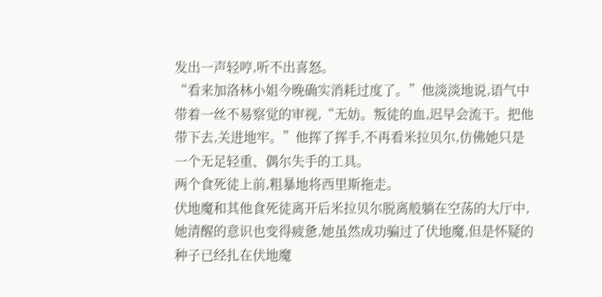发出一声轻哼,听不出喜怒。
“看来加洛林小姐今晚确实消耗过度了。”他淡淡地说,语气中带着一丝不易察觉的审视,“无妨。叛徒的血,迟早会流干。把他带下去,关进地牢。”他挥了挥手,不再看米拉贝尔,仿佛她只是一个无足轻重、偶尔失手的工具。
两个食死徒上前,粗暴地将西里斯拖走。
伏地魔和其他食死徒离开后米拉贝尔脱离般躺在空荡的大厅中,她清醒的意识也变得疲惫,她虽然成功骗过了伏地魔,但是怀疑的种子已经扎在伏地魔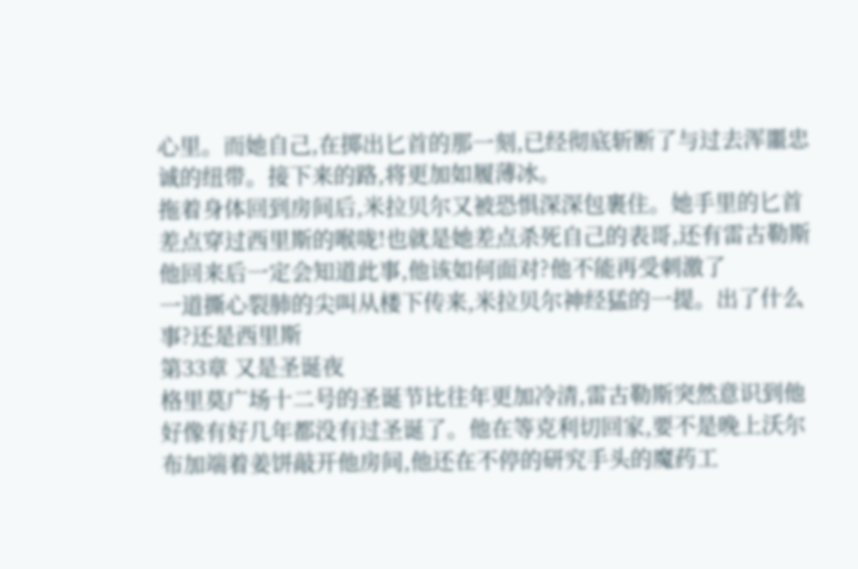心里。而她自己,在掷出匕首的那一刻,已经彻底斩断了与过去浑噩忠诚的纽带。接下来的路,将更加如履薄冰。
拖着身体回到房间后,米拉贝尔又被恐惧深深包裹住。她手里的匕首差点穿过西里斯的喉咙!也就是她差点杀死自己的表哥,还有雷古勒斯他回来后一定会知道此事,他该如何面对?他不能再受刺激了
一道撕心裂肺的尖叫从楼下传来,米拉贝尔神经猛的一提。出了什么事?还是西里斯
第33章 又是圣诞夜
格里莫广场十二号的圣诞节比往年更加冷清,雷古勒斯突然意识到他好像有好几年都没有过圣诞了。他在等克利切回家,要不是晚上沃尔布加端着姜饼敲开他房间,他还在不停的研究手头的魔药工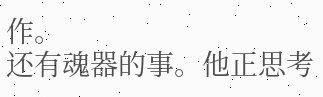作。
还有魂器的事。他正思考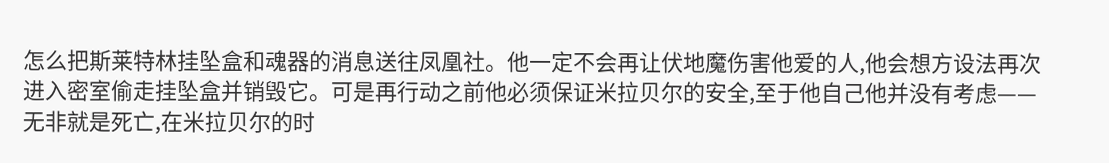怎么把斯莱特林挂坠盒和魂器的消息送往凤凰社。他一定不会再让伏地魔伤害他爱的人,他会想方设法再次进入密室偷走挂坠盒并销毁它。可是再行动之前他必须保证米拉贝尔的安全,至于他自己他并没有考虑——无非就是死亡,在米拉贝尔的时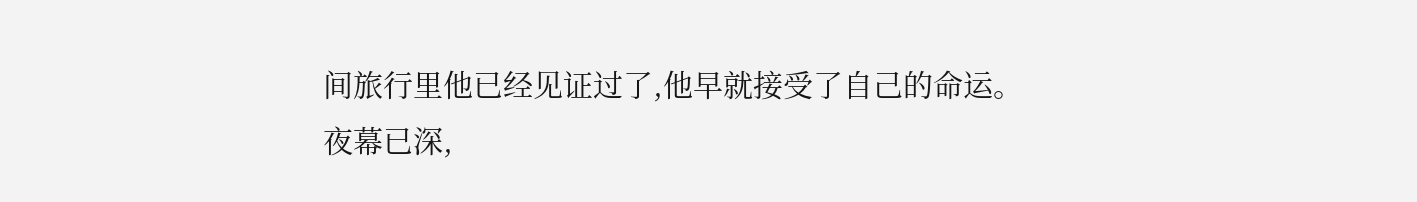间旅行里他已经见证过了,他早就接受了自己的命运。
夜幕已深,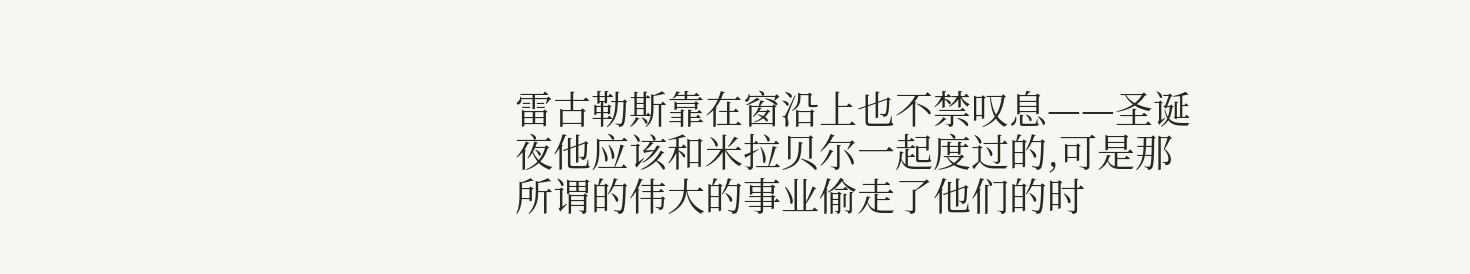雷古勒斯靠在窗沿上也不禁叹息——圣诞夜他应该和米拉贝尔一起度过的,可是那所谓的伟大的事业偷走了他们的时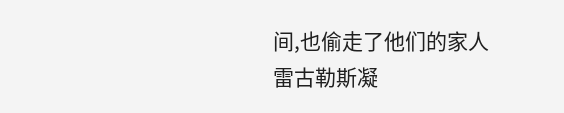间,也偷走了他们的家人
雷古勒斯凝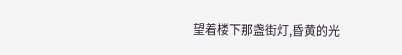望着楼下那盏街灯,昏黄的光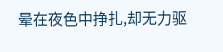晕在夜色中挣扎,却无力驱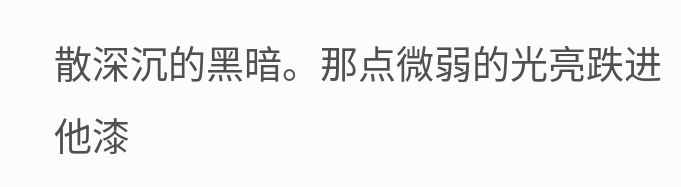散深沉的黑暗。那点微弱的光亮跌进他漆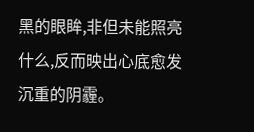黑的眼眸,非但未能照亮什么,反而映出心底愈发沉重的阴霾。